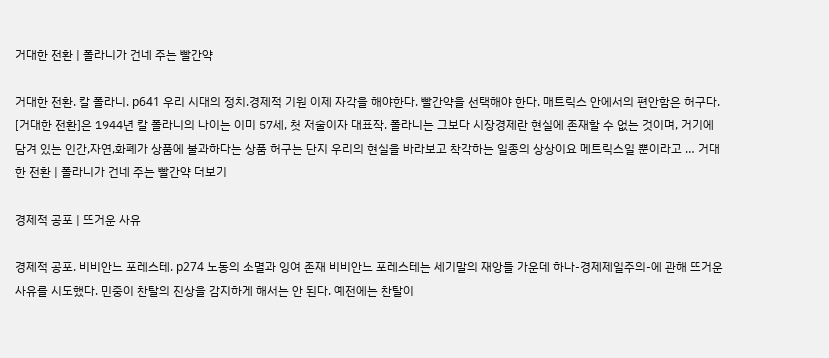거대한 전환 | 폴라니가 건네 주는 빨간약

거대한 전환. 칼 폴라니. p641 우리 시대의 정치.경제적 기원 이제 자각을 해야한다. 빨간약을 선택해야 한다. 매트릭스 안에서의 편안함은 허구다. [거대한 전환]은 1944년 칼 폴라니의 나이는 이미 57세, 첫 저술이자 대표작. 폴라니는 그보다 시장경제란 현실에 존재할 수 없는 것이며, 거기에 담겨 있는 인간,자연,화폐가 상품에 불과하다는 상품 허구는 단지 우리의 현실을 바라보고 착각하는 일종의 상상이요 메트릭스일 뿐이라고 … 거대한 전환 | 폴라니가 건네 주는 빨간약 더보기

경제적 공포 | 뜨거운 사유

경제적 공포. 비비안느 포레스테. p274 노동의 소멸과 잉여 존재 비비안느 포레스테는 세기말의 재앙들 가운데 하나-경제제일주의-에 관해 뜨거운 사유를 시도했다. 민중이 찬탈의 진상을 감지하게 해서는 안 된다. 예전에는 찬탈이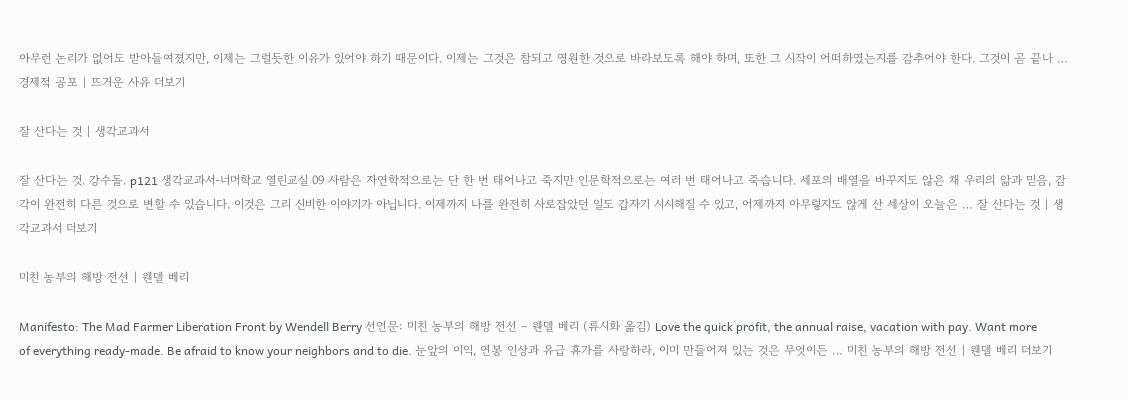아무런 논리가 없어도 받아들여졌지만, 이제는 그럴듯한 이유가 있어야 하기 때문이다. 이제는 그것은 참되고 영원한 것으로 바라보도록 해야 하며, 또한 그 시작이 어떠하였는지를 감추어야 한다. 그것이 곧 끝나 … 경제적 공포 | 뜨거운 사유 더보기

잘 산다는 것 | 생각교과서

잘 산다는 것. 강수돌. p121 생각교과서-너머학교 열린교실 09 사람은 자연학적으로는 단 한 번 태어나고 죽지만 인문학적으로는 여러 번 태어나고 죽습니다. 세포의 배열을 바꾸지도 않은 채 우리의 앎과 믿음, 감각이 완전히 다른 것으로 변할 수 있습니다. 이것은 그리 신비한 이야기가 아닙니다. 이제까지 나를 완전히 사로잡았던 일도 갑자기 시시해질 수 있고, 어제까지 아무렇지도 않게 산 세상이 오늘은 … 잘 산다는 것 | 생각교과서 더보기

미친 농부의 해방 전선 | 웬델 베리

Manifesto: The Mad Farmer Liberation Front by Wendell Berry 선언문: 미친 농부의 해방 전선 – 웬델 베리 (류시화 옮김) Love the quick profit, the annual raise, vacation with pay. Want more of everything ready-made. Be afraid to know your neighbors and to die. 눈앞의 이익, 연봉 인상과 유급 휴가를 사랑하라, 이미 만들어져 있는 것은 무엇이든 … 미친 농부의 해방 전선 | 웬델 베리 더보기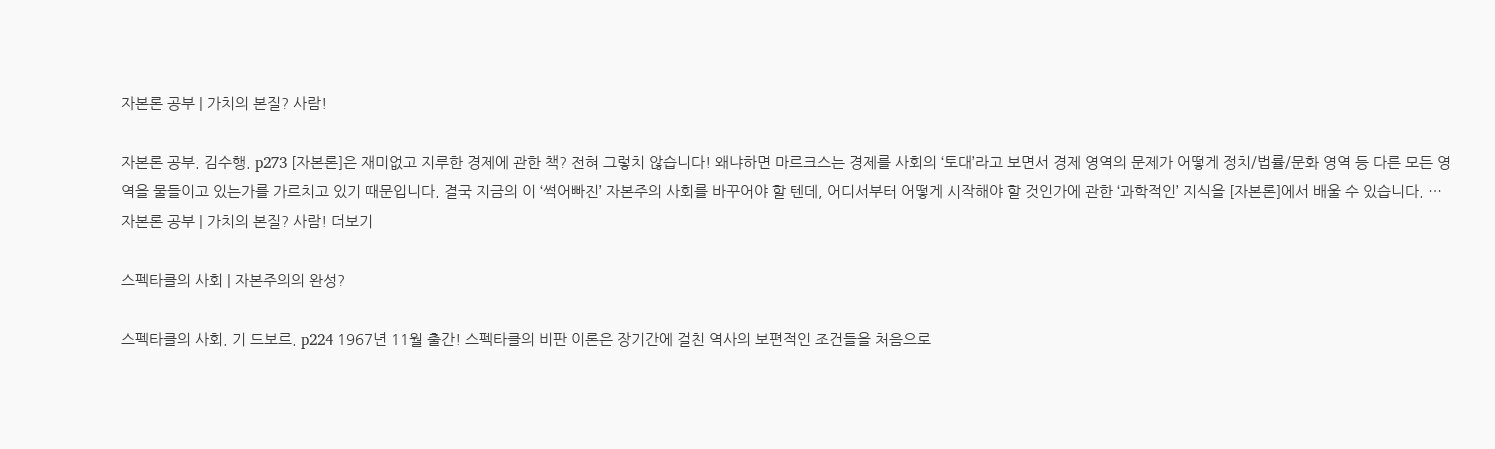자본론 공부 | 가치의 본질? 사람!

자본론 공부. 김수행. p273 [자본론]은 재미없고 지루한 경제에 관한 책? 전혀 그렇치 않습니다! 왜냐하면 마르크스는 경제를 사회의 ‘토대’라고 보면서 경제 영역의 문제가 어떻게 정치/법률/문화 영역 등 다른 모든 영역을 물들이고 있는가를 가르치고 있기 때문입니다. 결국 지금의 이 ‘썩어빠진’ 자본주의 사회를 바꾸어야 할 텐데, 어디서부터 어떻게 시작해야 할 것인가에 관한 ‘과학적인’ 지식을 [자본론]에서 배울 수 있습니다. … 자본론 공부 | 가치의 본질? 사람! 더보기

스펙타클의 사회 | 자본주의의 완성?

스펙타클의 사회. 기 드보르. p224 1967년 11월 출간! 스펙타클의 비판 이론은 장기간에 걸친 역사의 보편적인 조건들을 처음으로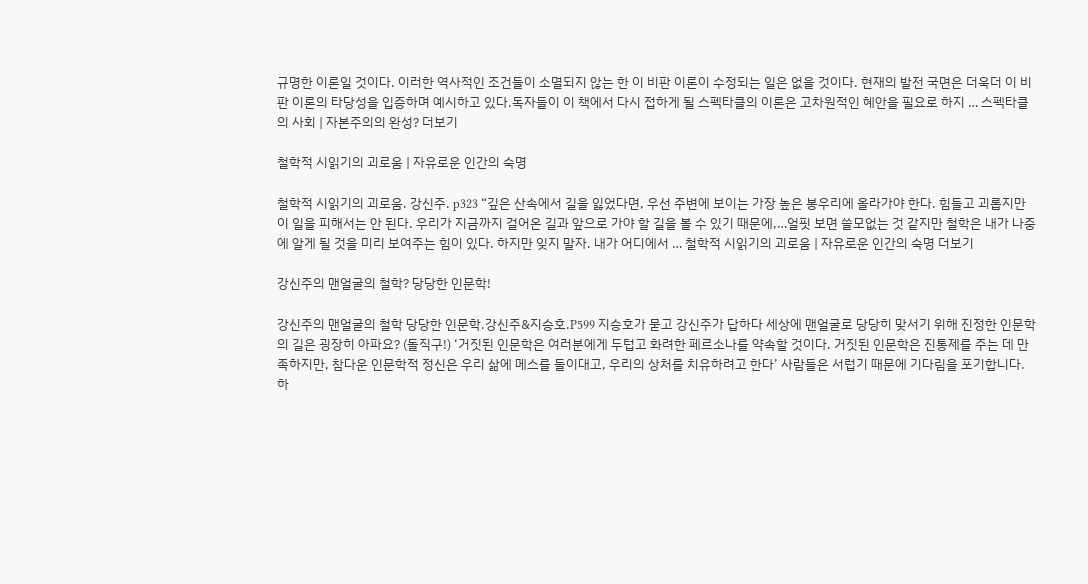규명한 이론일 것이다. 이러한 역사적인 조건들이 소멸되지 않는 한 이 비판 이론이 수정되는 일은 없을 것이다. 현재의 발전 국면은 더욱더 이 비판 이론의 타당성을 입증하며 예시하고 있다.독자들이 이 책에서 다시 접하게 될 스펙타클의 이론은 고차원적인 혜안을 필요로 하지 … 스펙타클의 사회 | 자본주의의 완성? 더보기

철학적 시읽기의 괴로움 | 자유로운 인간의 숙명

철학적 시읽기의 괴로움. 강신주. p323 “깊은 산속에서 길을 잃었다면, 우선 주변에 보이는 가장 높은 봉우리에 올라가야 한다. 힘들고 괴롭지만 이 일을 피해서는 안 된다. 우리가 지금까지 걸어온 길과 앞으로 가야 할 길을 볼 수 있기 때문에,…얼핏 보면 쓸모없는 것 같지만 철학은 내가 나중에 알게 될 것을 미리 보여주는 힘이 있다. 하지만 잊지 말자. 내가 어디에서 … 철학적 시읽기의 괴로움 | 자유로운 인간의 숙명 더보기

강신주의 맨얼굴의 철학? 당당한 인문학!

강신주의 맨얼굴의 철학 당당한 인문학.강신주&지승호.P599 지승호가 묻고 강신주가 답하다 세상에 맨얼굴로 당당히 맞서기 위해 진정한 인문학의 길은 굉장히 아파요? (돌직구!) ‘거짓된 인문학은 여러분에게 두텁고 화려한 페르소나를 약속할 것이다. 거짓된 인문학은 진통제를 주는 데 만족하지만, 참다운 인문학적 정신은 우리 삶에 메스를 들이대고, 우리의 상처를 치유하려고 한다’ 사람들은 서럽기 때문에 기다림을 포기합니다. 하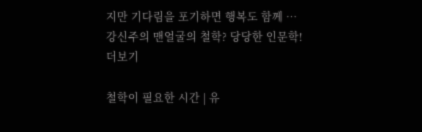지만 기다림을 포기하면 행복도 함께 … 강신주의 맨얼굴의 철학? 당당한 인문학! 더보기

철학이 필요한 시간 | 유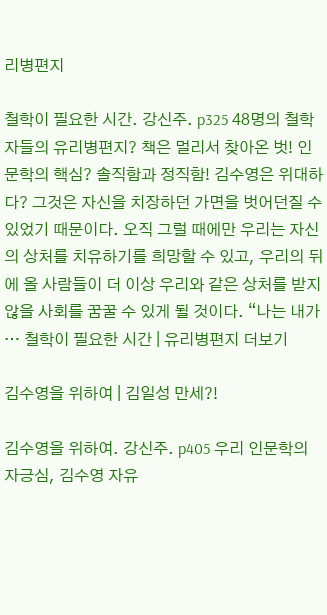리병편지

철학이 필요한 시간. 강신주. p325 48명의 철학자들의 유리병편지? 책은 멀리서 찾아온 벗! 인문학의 핵심? 솔직함과 정직함! 김수영은 위대하다? 그것은 자신을 치장하던 가면을 벗어던질 수 있었기 때문이다. 오직 그럴 때에만 우리는 자신의 상처를 치유하기를 희망할 수 있고, 우리의 뒤에 올 사람들이 더 이상 우리와 같은 상처를 받지 않을 사회를 꿈꿀 수 있게 될 것이다. “나는 내가 … 철학이 필요한 시간 | 유리병편지 더보기

김수영을 위하여 | 김일성 만세?!

김수영을 위하여. 강신주. p405 우리 인문학의 자긍심, 김수영 자유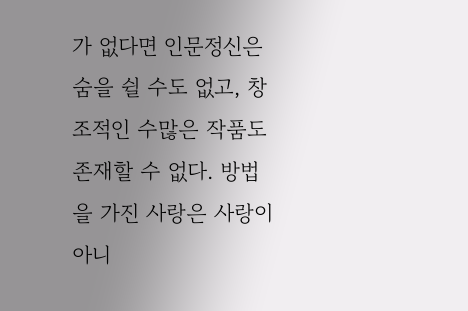가 없다면 인문정신은 숨을 쉴 수도 없고, 창조적인 수많은 작품도 존재할 수 없다. 방법을 가진 사랑은 사랑이 아니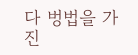다 벙법을 가진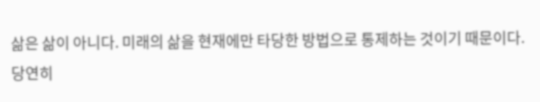삶은 삶이 아니다. 미래의 삶을 현재에만 타당한 방법으로 통제하는 것이기 때문이다. 당연히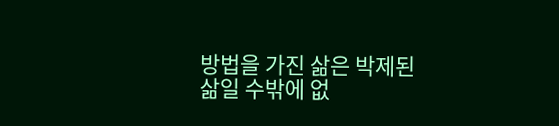방법을 가진 삶은 박제된 삶일 수밖에 없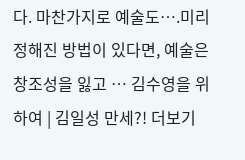다. 마찬가지로 예술도….미리 정해진 방법이 있다면, 예술은 창조성을 잃고 … 김수영을 위하여 | 김일성 만세?! 더보기